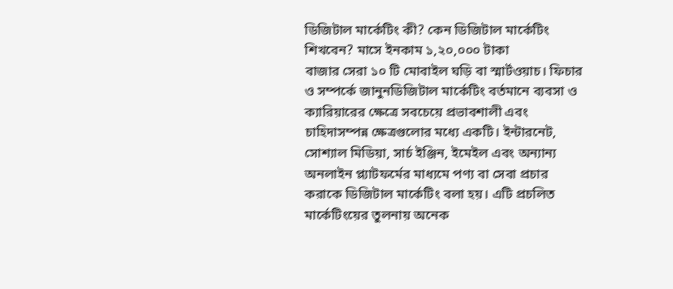ডিজিটাল মার্কেটিং কী? কেন ডিজিটাল মার্কেটিং শিখবেন? মাসে ইনকাম ১,২০,০০০ টাকা
বাজার সেরা ১০ টি মোবাইল ঘড়ি বা স্মার্টওয়াচ। ফিচার ও সম্পর্কে জানুনডিজিটাল মার্কেটিং বর্তমানে ব্যবসা ও ক্যারিয়ারের ক্ষেত্রে সবচেয়ে প্রভাবশালী এবং চাহিদাসম্পন্ন ক্ষেত্রগুলোর মধ্যে একটি। ইন্টারনেট, সোশ্যাল মিডিয়া, সার্চ ইঞ্জিন, ইমেইল এবং অন্যান্য অনলাইন প্ল্যাটফর্মের মাধ্যমে পণ্য বা সেবা প্রচার করাকে ডিজিটাল মার্কেটিং বলা হয়। এটি প্রচলিত মার্কেটিংয়ের তুলনায় অনেক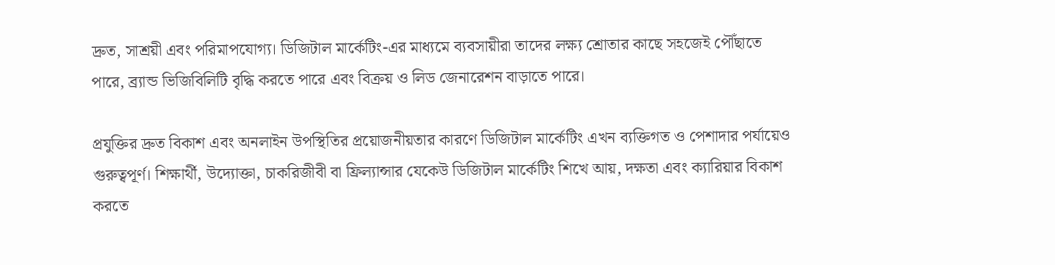দ্রুত, সাশ্রয়ী এবং পরিমাপযোগ্য। ডিজিটাল মার্কেটিং-এর মাধ্যমে ব্যবসায়ীরা তাদের লক্ষ্য শ্রোতার কাছে সহজেই পৌঁছাতে পারে, ব্র্যান্ড ভিজিবিলিটি বৃদ্ধি করতে পারে এবং বিক্রয় ও লিড জেনারেশন বাড়াতে পারে।

প্রযুক্তির দ্রুত বিকাশ এবং অনলাইন উপস্থিতির প্রয়োজনীয়তার কারণে ডিজিটাল মার্কেটিং এখন ব্যক্তিগত ও পেশাদার পর্যায়েও গুরুত্বপূর্ণ। শিক্ষার্থী, উদ্যোক্তা, চাকরিজীবী বা ফ্রিল্যান্সার যেকেউ ডিজিটাল মার্কেটিং শিখে আয়, দক্ষতা এবং ক্যারিয়ার বিকাশ করতে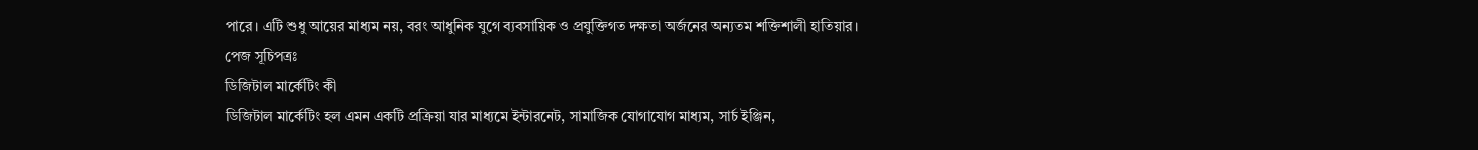পারে। এটি শুধু আয়ের মাধ্যম নয়, বরং আধুনিক যুগে ব্যবসায়িক ও প্রযুক্তিগত দক্ষতা অর্জনের অন্যতম শক্তিশালী হাতিয়ার।
পেজ সূচিপত্রঃ
ডিজিটাল মার্কেটিং কী
ডিজিটাল মার্কেটিং হল এমন একটি প্রক্রিয়া যার মাধ্যমে ইন্টারনেট, সামাজিক যোগাযোগ মাধ্যম, সার্চ ইঞ্জিন,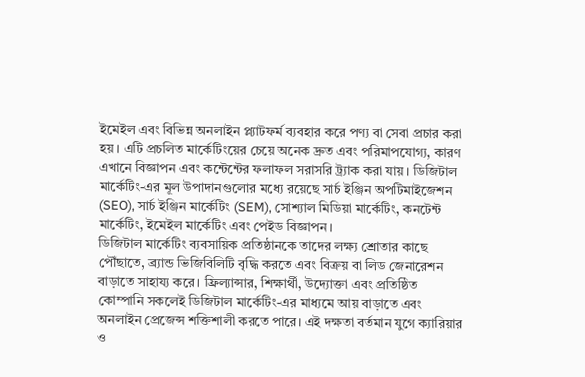ইমেইল এবং বিভিন্ন অনলাইন প্ল্যাটফর্ম ব্যবহার করে পণ্য বা সেবা প্রচার করা হয়। এটি প্রচলিত মার্কেটিংয়ের চেয়ে অনেক দ্রুত এবং পরিমাপযোগ্য, কারণ এখানে বিজ্ঞাপন এবং কন্টেন্টের ফলাফল সরাসরি ট্র্যাক করা যায়। ডিজিটাল মার্কেটিং-এর মূল উপাদানগুলোর মধ্যে রয়েছে সার্চ ইঞ্জিন অপটিমাইজেশন (SEO), সার্চ ইঞ্জিন মার্কেটিং (SEM), সোশ্যাল মিডিয়া মার্কেটিং, কনটেন্ট মার্কেটিং, ইমেইল মার্কেটিং এবং পেইড বিজ্ঞাপন।
ডিজিটাল মার্কেটিং ব্যবসায়িক প্রতিষ্ঠানকে তাদের লক্ষ্য শ্রোতার কাছে পৌঁছাতে, ব্র্যান্ড ভিজিবিলিটি বৃদ্ধি করতে এবং বিক্রয় বা লিড জেনারেশন বাড়াতে সাহায্য করে। ফ্রিল্যান্সার, শিক্ষার্থী, উদ্যোক্তা এবং প্রতিষ্ঠিত কোম্পানি সকলেই ডিজিটাল মার্কেটিং-এর মাধ্যমে আয় বাড়াতে এবং অনলাইন প্রেজেন্স শক্তিশালী করতে পারে। এই দক্ষতা বর্তমান যুগে ক্যারিয়ার ও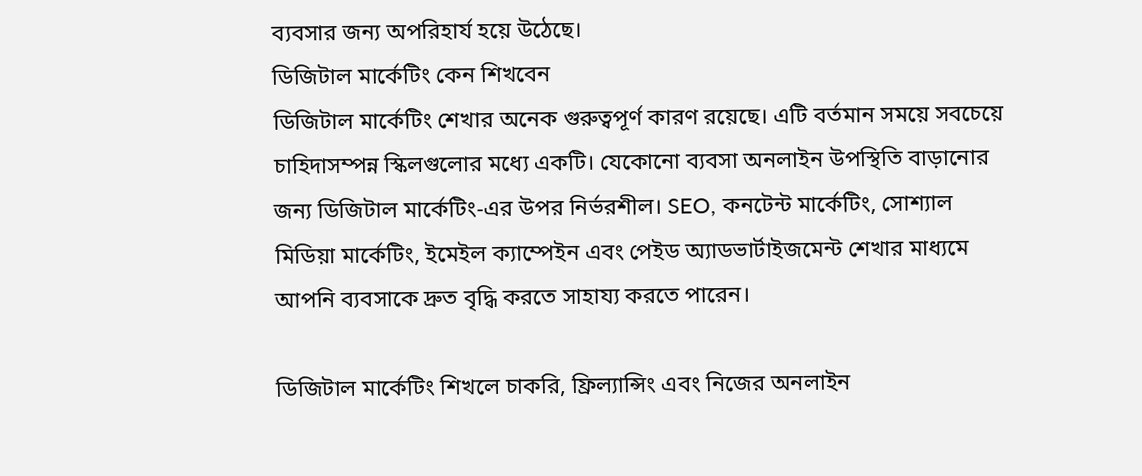ব্যবসার জন্য অপরিহার্য হয়ে উঠেছে।
ডিজিটাল মার্কেটিং কেন শিখবেন
ডিজিটাল মার্কেটিং শেখার অনেক গুরুত্বপূর্ণ কারণ রয়েছে। এটি বর্তমান সময়ে সবচেয়ে চাহিদাসম্পন্ন স্কিলগুলোর মধ্যে একটি। যেকোনো ব্যবসা অনলাইন উপস্থিতি বাড়ানোর জন্য ডিজিটাল মার্কেটিং-এর উপর নির্ভরশীল। SEO, কনটেন্ট মার্কেটিং, সোশ্যাল মিডিয়া মার্কেটিং, ইমেইল ক্যাম্পেইন এবং পেইড অ্যাডভার্টাইজমেন্ট শেখার মাধ্যমে আপনি ব্যবসাকে দ্রুত বৃদ্ধি করতে সাহায্য করতে পারেন।

ডিজিটাল মার্কেটিং শিখলে চাকরি, ফ্রিল্যান্সিং এবং নিজের অনলাইন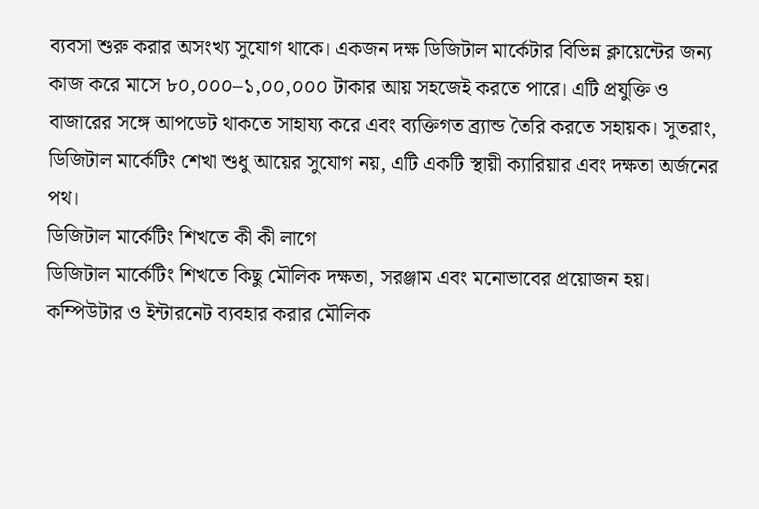ব্যবসা শুরু করার অসংখ্য সুযোগ থাকে। একজন দক্ষ ডিজিটাল মার্কেটার বিভিন্ন ক্লায়েন্টের জন্য কাজ করে মাসে ৮০,০০০–১,০০,০০০ টাকার আয় সহজেই করতে পারে। এটি প্রযুক্তি ও বাজারের সঙ্গে আপডেট থাকতে সাহায্য করে এবং ব্যক্তিগত ব্র্যান্ড তৈরি করতে সহায়ক। সুতরাং, ডিজিটাল মার্কেটিং শেখা শুধু আয়ের সুযোগ নয়, এটি একটি স্থায়ী ক্যারিয়ার এবং দক্ষতা অর্জনের পথ।
ডিজিটাল মার্কেটিং শিখতে কী কী লাগে
ডিজিটাল মার্কেটিং শিখতে কিছু মৌলিক দক্ষতা, সরঞ্জাম এবং মনোভাবের প্রয়োজন হয়। কম্পিউটার ও ইন্টারনেট ব্যবহার করার মৌলিক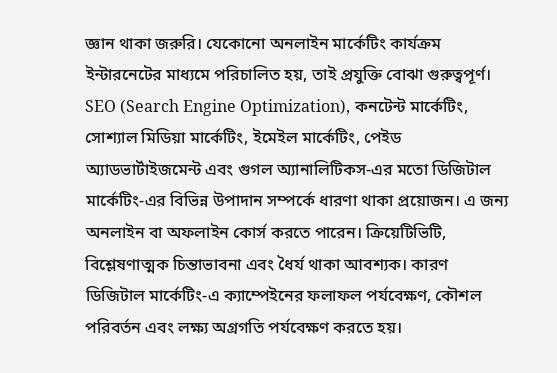জ্ঞান থাকা জরুরি। যেকোনো অনলাইন মার্কেটিং কার্যক্রম ইন্টারনেটের মাধ্যমে পরিচালিত হয়, তাই প্রযুক্তি বোঝা গুরুত্বপূর্ণ। SEO (Search Engine Optimization), কনটেন্ট মার্কেটিং, সোশ্যাল মিডিয়া মার্কেটিং, ইমেইল মার্কেটিং, পেইড অ্যাডভার্টাইজমেন্ট এবং গুগল অ্যানালিটিকস-এর মতো ডিজিটাল মার্কেটিং-এর বিভিন্ন উপাদান সম্পর্কে ধারণা থাকা প্রয়োজন। এ জন্য অনলাইন বা অফলাইন কোর্স করতে পারেন। ক্রিয়েটিভিটি, বিশ্লেষণাত্মক চিন্তাভাবনা এবং ধৈর্য থাকা আবশ্যক। কারণ ডিজিটাল মার্কেটিং-এ ক্যাম্পেইনের ফলাফল পর্যবেক্ষণ, কৌশল পরিবর্তন এবং লক্ষ্য অগ্রগতি পর্যবেক্ষণ করতে হয়।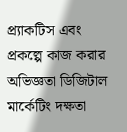প্র্যাকটিস এবং প্রকল্পে কাজ করার অভিজ্ঞতা ডিজিটাল মার্কেটিং দক্ষতা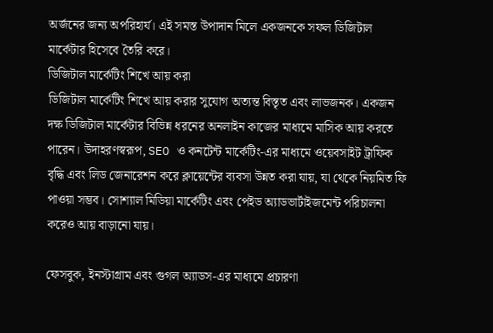অর্জনের জন্য অপরিহার্য। এই সমস্ত উপাদান মিলে একজনকে সফল ডিজিটাল মার্কেটার হিসেবে তৈরি করে।
ডিজিটাল মার্কেটিং শিখে আয় করা
ডিজিটাল মার্কেটিং শিখে আয় করার সুযোগ অত্যন্ত বিস্তৃত এবং লাভজনক। একজন দক্ষ ডিজিটাল মার্কেটার বিভিন্ন ধরনের অনলাইন কাজের মাধ্যমে মাসিক আয় করতে পারেন। উদাহরণস্বরূপ, SEO ও কনটেন্ট মার্কেটিং-এর মাধ্যমে ওয়েবসাইট ট্রাফিক বৃদ্ধি এবং লিড জেনারেশন করে ক্লায়েন্টের ব্যবসা উন্নত করা যায়, যা থেকে নিয়মিত ফি পাওয়া সম্ভব। সোশ্যাল মিডিয়া মার্কেটিং এবং পেইড অ্যাডভার্টাইজমেন্ট পরিচালনা করেও আয় বাড়ানো যায়।

ফেসবুক, ইনস্টাগ্রাম এবং গুগল অ্যাডস-এর মাধ্যমে প্রচারণা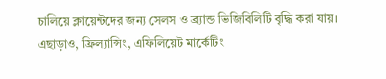চালিয়ে ক্লায়েন্টদের জন্য সেলস ও ব্র্যান্ড ভিজিবিলিটি বৃদ্ধি করা যায়। এছাড়াও, ফ্রিল্যান্সিং, এফিলিয়েট মার্কেটিং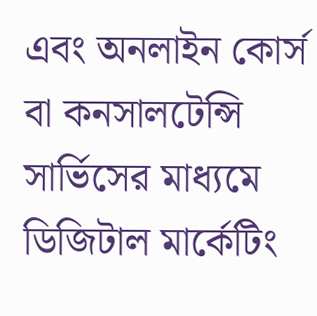এবং অনলাইন কোর্স বা কনসালটেন্সি সার্ভিসের মাধ্যমে ডিজিটাল মার্কেটিং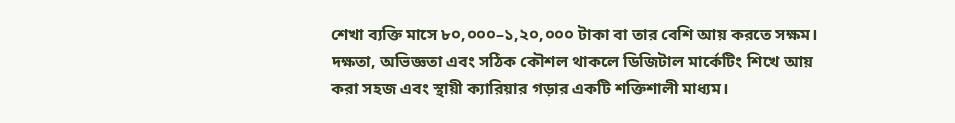শেখা ব্যক্তি মাসে ৮০,০০০–১,২০,০০০ টাকা বা তার বেশি আয় করতে সক্ষম। দক্ষতা, অভিজ্ঞতা এবং সঠিক কৌশল থাকলে ডিজিটাল মার্কেটিং শিখে আয় করা সহজ এবং স্থায়ী ক্যারিয়ার গড়ার একটি শক্তিশালী মাধ্যম।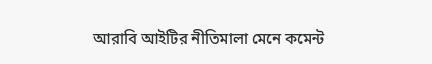আরাবি আইটির নীতিমালা মেনে কমেন্ট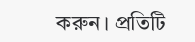করুন। প্রতিটি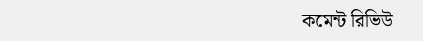কমেন্ট রিভিউ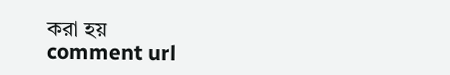করা হয়
comment url